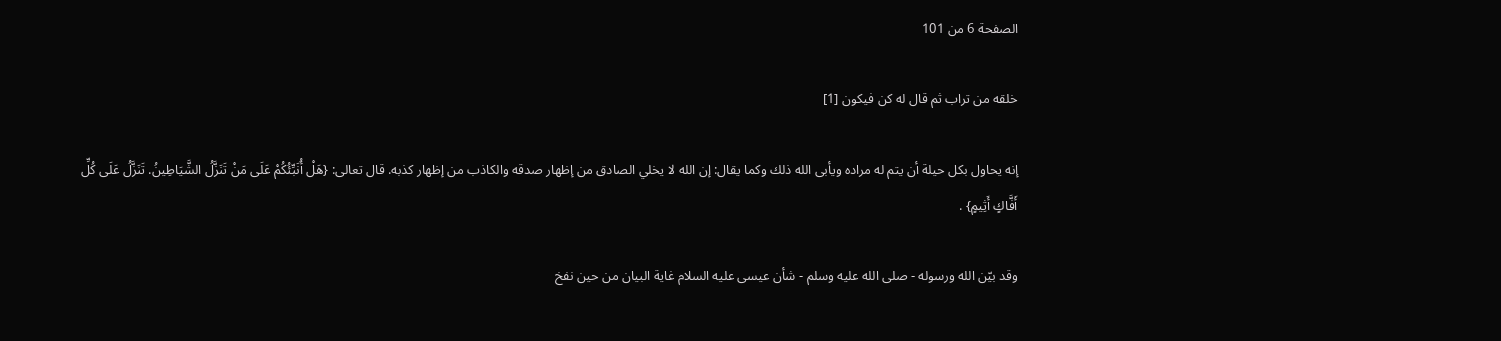الصفحة 6 من 101

خلقه من تراب ثم قال له كن فيكون [1]

إنه يحاول بكل حيلة أن يتم له مراده ويأبى الله ذلك وكما يقال: إن الله لا يخلي الصادق من إظهار صدقه والكاذب من إظهار كذبه. قال تعالى: {هَلْ أُنَبِّئُكُمْ عَلَى مَنْ تَنَزَّلُ الشَّيَاطِينُ. تَنَزَّلُ عَلَى كُلِّ أَفَّاكٍ أَثِيمٍ} .

وقد بيّن الله ورسوله - صلى الله عليه وسلم - شأن عيسى عليه السلام غاية البيان من حين نفخ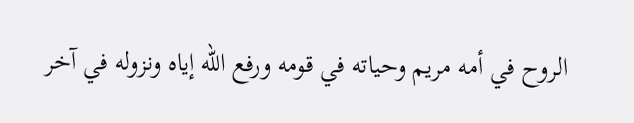الروح في أمه مريم وحياته في قومه ورفع الله إياه ونزوله في آخر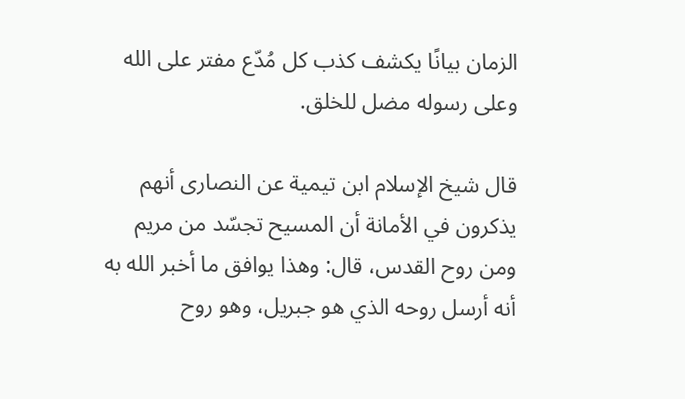الزمان بيانًا يكشف كذب كل مُدّع مفتر على الله وعلى رسوله مضل للخلق.

قال شيخ الإسلام ابن تيمية عن النصارى أنهم يذكرون في الأمانة أن المسيح تجسّد من مريم ومن روح القدس، قال: وهذا يوافق ما أخبر الله به أنه أرسل روحه الذي هو جبريل، وهو روح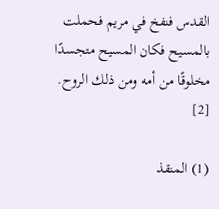القدس فنفخ في مريم فحملت بالمسيح فكان المسيح متجسدًا مخلوقًا من أمه ومن ذلك الروح. [2]

(1) المنقذ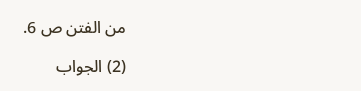من الفتن ص 6.

(2) الجواب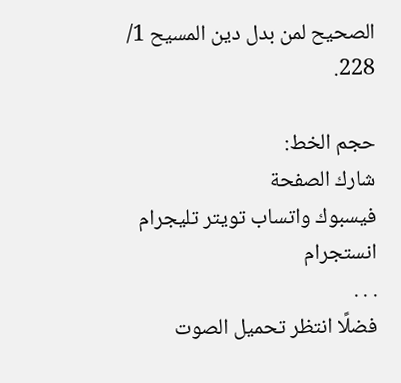الصحيح لمن بدل دين المسيح 1/ 228.

حجم الخط:
شارك الصفحة
فيسبوك واتساب تويتر تليجرام انستجرام
. . .
فضلًا انتظر تحميل الصوت